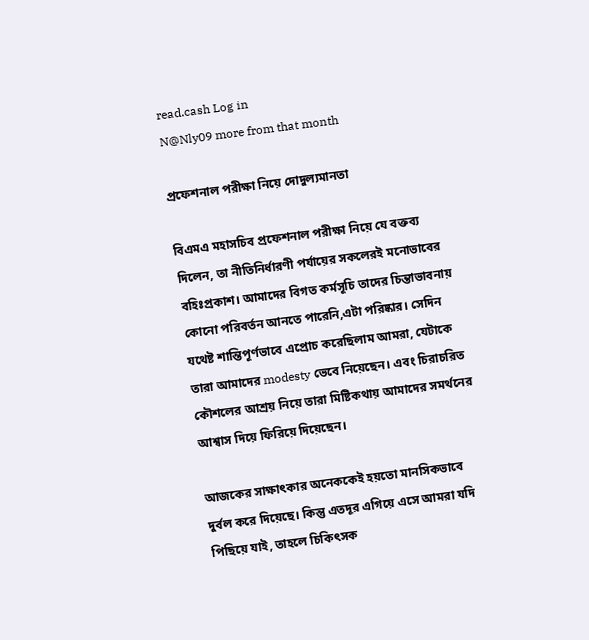read.cash Log in
N@Nly09 more from that month

প্রফেশনাল পরীক্ষা নিয়ে দোদুল্যমানতা

বিএমএ মহাসচিব প্রফেশনাল পরীক্ষা নিয়ে যে বক্তব্য দিলেন, তা নীতিনির্ধারণী পর্যায়ের সকলেরই মনোভাবের বহিঃপ্রকাশ। আমাদের বিগত কর্মসূচি তাদের চিন্তাভাবনায় কোনো পরিবর্তন আনতে পারেনি,এটা পরিষ্কার। সেদিন যথেষ্ট শান্তিপূর্ণভাবে এপ্রোচ করেছিলাম আমরা, যেটাকে তারা আমাদের modesty ভেবে নিয়েছেন। এবং চিরাচরিত কৌশলের আশ্রয় নিয়ে তারা মিষ্টিকথায় আমাদের সমর্থনের আশ্বাস দিয়ে ফিরিয়ে দিয়েছেন।

আজকের সাক্ষাৎকার অনেককেই হয়তো মানসিকভাবে দুর্বল করে দিয়েছে। কিন্তু এতদূর এগিয়ে এসে আমরা যদি পিছিয়ে যাই, তাহলে চিকিৎসক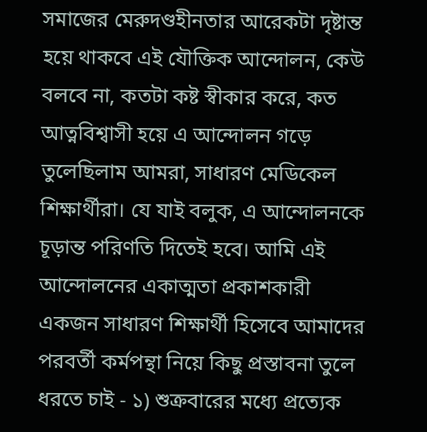সমাজের মেরুদণ্ডহীনতার আরেকটা দৃষ্টান্ত হয়ে থাকবে এই যৌক্তিক আন্দোলন, কেউ বলবে না, কতটা কষ্ট স্বীকার করে, কত আত্নবিশ্বাসী হয়ে এ আন্দোলন গড়ে তুলেছিলাম আমরা, সাধারণ মেডিকেল শিক্ষার্থীরা। যে যাই বলুক, এ আন্দোলনকে চূড়ান্ত পরিণতি দিতেই হবে। আমি এই আন্দোলনের একাত্মতা প্রকাশকারী একজন সাধারণ শিক্ষার্থী হিসেবে আমাদের পরবর্তী কর্মপন্থা নিয়ে কিছু প্রস্তাবনা তুলে ধরতে চাই - ১) শুক্রবারের মধ্যে প্রত্যেক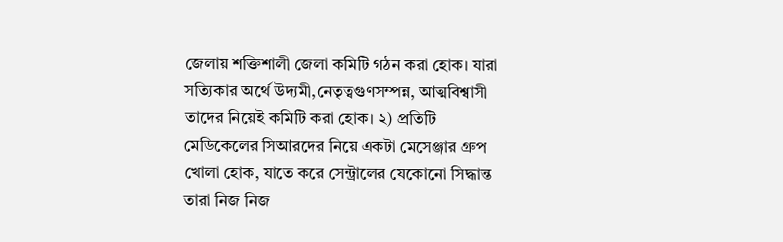জেলায় শক্তিশালী জেলা কমিটি গঠন করা হোক। যারা সত্যিকার অর্থে উদ্যমী,নেতৃত্বগুণসম্পন্ন, আত্মবিশ্বাসী তাদের নিয়েই কমিটি করা হোক। ২) প্রতিটি মেডিকেলের সিআরদের নিয়ে একটা মেসেঞ্জার গ্রুপ খোলা হোক, যাতে করে সেন্ট্রালের যেকোনো সিদ্ধান্ত তারা নিজ নিজ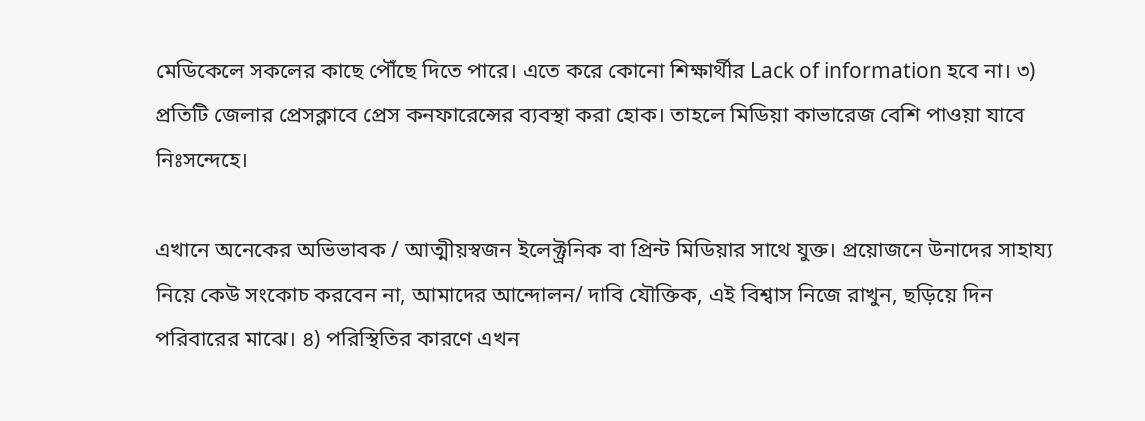মেডিকেলে সকলের কাছে পৌঁছে দিতে পারে। এতে করে কোনো শিক্ষার্থীর Lack of information হবে না। ৩) প্রতিটি জেলার প্রেসক্লাবে প্রেস কনফারেন্সের ব্যবস্থা করা হোক। তাহলে মিডিয়া কাভারেজ বেশি পাওয়া যাবে নিঃসন্দেহে।

এখানে অনেকের অভিভাবক / আত্মীয়স্বজন ইলেক্ট্রনিক বা প্রিন্ট মিডিয়ার সাথে যুক্ত। প্রয়োজনে উনাদের সাহায্য নিয়ে কেউ সংকোচ করবেন না, আমাদের আন্দোলন/ দাবি যৌক্তিক, এই বিশ্বাস নিজে রাখুন, ছড়িয়ে দিন পরিবারের মাঝে। ৪) পরিস্থিতির কারণে এখন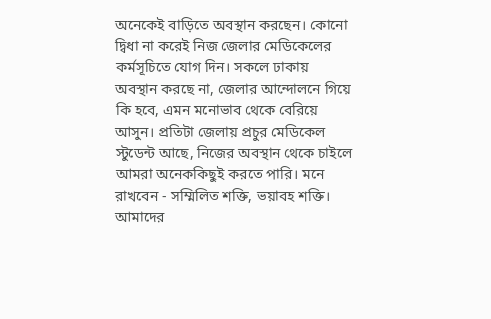অনেকেই বাড়িতে অবস্থান করছেন। কোনো দ্বিধা না করেই নিজ জেলার মেডিকেলের কর্মসূচিতে যোগ দিন। সকলে ঢাকায় অবস্থান করছে না, জেলার আন্দোলনে গিয়ে কি হবে, এমন মনোভাব থেকে বেরিয়ে আসুন। প্রতিটা জেলায় প্রচুর মেডিকেল স্টুডেন্ট আছে, নিজের অবস্থান থেকে চাইলে আমরা অনেককিছুই করতে পারি। মনে রাখবেন - সম্মিলিত শক্তি, ভয়াবহ শক্তি। আমাদের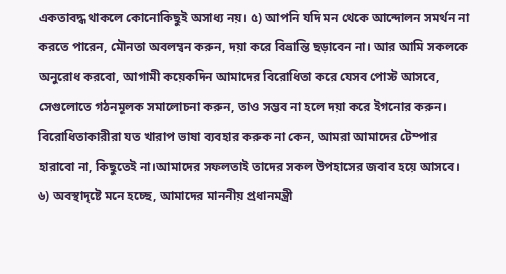একতাবদ্ধ থাকলে কোনোকিছুই অসাধ্য নয়। ৫) আপনি যদি মন থেকে আন্দোলন সমর্থন না করতে পারেন, মৌনতা অবলম্বন করুন, দয়া করে বিভ্রান্তি ছড়াবেন না। আর আমি সকলকে অনুরোধ করবো, আগামী কয়েকদিন আমাদের বিরোধিতা করে যেসব পোস্ট আসবে, সেগুলোতে গঠনমূলক সমালোচনা করুন, তাও সম্ভব না হলে দয়া করে ইগনোর করুন। বিরোধিতাকারীরা যত খারাপ ভাষা ব্যবহার করুক না কেন, আমরা আমাদের টেম্পার হারাবো না, কিছুতেই না।আমাদের সফলতাই তাদের সকল উপহাসের জবাব হয়ে আসবে। ৬) অবস্থাদৃষ্টে মনে হচ্ছে, আমাদের মাননীয় প্রধানমন্ত্রী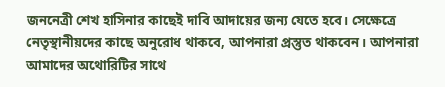জননেত্রী শেখ হাসিনার কাছেই দাবি আদায়ের জন্য যেতে হবে। সেক্ষেত্রে নেতৃস্থানীয়দের কাছে অনুরোধ থাকবে, আপনারা প্রস্তুত থাকবেন। আপনারা আমাদের অথোরিটির সাথে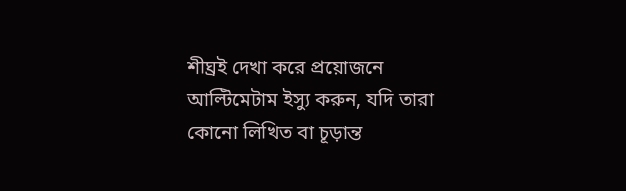শীঘ্রই দেখা করে প্রয়োজনে আল্টিমেটাম ইস্যু করুন, যদি তারা কোনো লিখিত বা চূড়ান্ত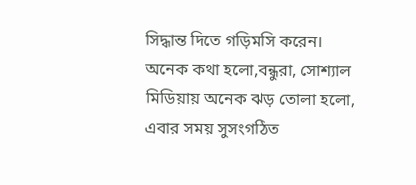সিদ্ধান্ত দিতে গড়িমসি করেন। অনেক কথা হলো,বন্ধুরা, সোশ্যাল মিডিয়ায় অনেক ঝড় তোলা হলো, এবার সময় সুসংগঠিত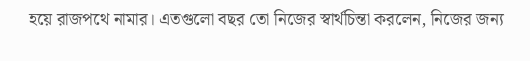হয়ে রাজপথে নামার। এতগুলো বছর তো নিজের স্বার্থচিন্তা করলেন, নিজের জন্য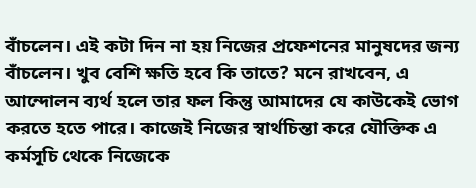বাঁচলেন। এই কটা দিন না হয় নিজের প্রফেশনের মানুষদের জন্য বাঁচলেন। খুব বেশি ক্ষতি হবে কি তাতে? মনে রাখবেন, এ আন্দোলন ব্যর্থ হলে তার ফল কিন্তু আমাদের যে কাউকেই ভোগ করতে হতে পারে। কাজেই নিজের স্বার্থচিন্তা করে যৌক্তিক এ কর্মসূচি থেকে নিজেকে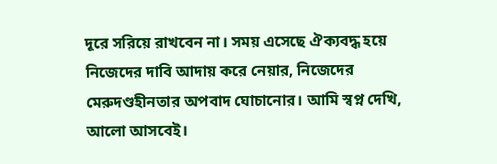দূরে সরিয়ে রাখবেন না। সময় এসেছে ঐক্যবদ্ধ হয়ে নিজেদের দাবি আদায় করে নেয়ার, নিজেদের মেরুদণ্ডহীনতার অপবাদ ঘোচানোর। আমি স্বপ্ন দেখি, আলো আসবেই।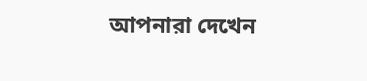আপনারা দেখেন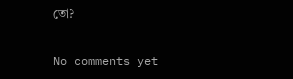তো?

No comments yet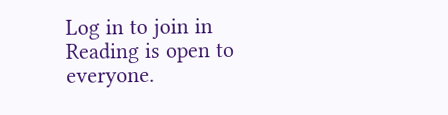Log in to join in Reading is open to everyone.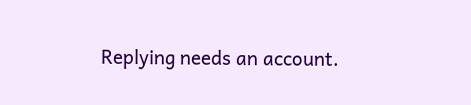Replying needs an account.